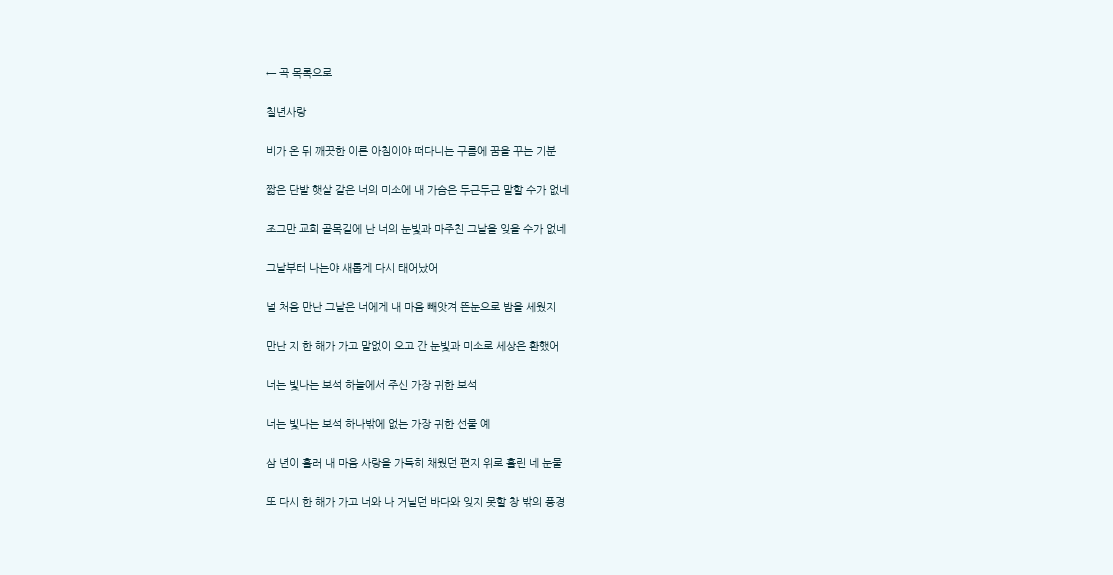← 곡 목록으로

칠년사랑

비가 온 뒤 깨끗한 이른 아침이야 떠다니는 구름에 꿈을 꾸는 기분

짧은 단발 햇살 같은 너의 미소에 내 가슴은 두근두근 말할 수가 없네

조그만 교회 골목길에 난 너의 눈빛과 마주친 그날을 잊을 수가 없네

그날부터 나는야 새롭게 다시 태어났어

널 처음 만난 그날은 너에게 내 마음 빼앗겨 뜬눈으로 밤을 세웠지

만난 지 한 해가 가고 말없이 오고 간 눈빛과 미소로 세상은 환했어

너는 빛나는 보석 하늘에서 주신 가장 귀한 보석

너는 빛나는 보석 하나밖에 없는 가장 귀한 선물 예

삼 년이 흘러 내 마음 사랑을 가득히 채웠던 편지 위로 흘린 네 눈물

또 다시 한 해가 가고 너와 나 거닐던 바다와 잊지 못할 창 밖의 풍경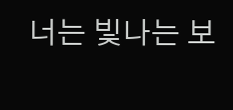너는 빛나는 보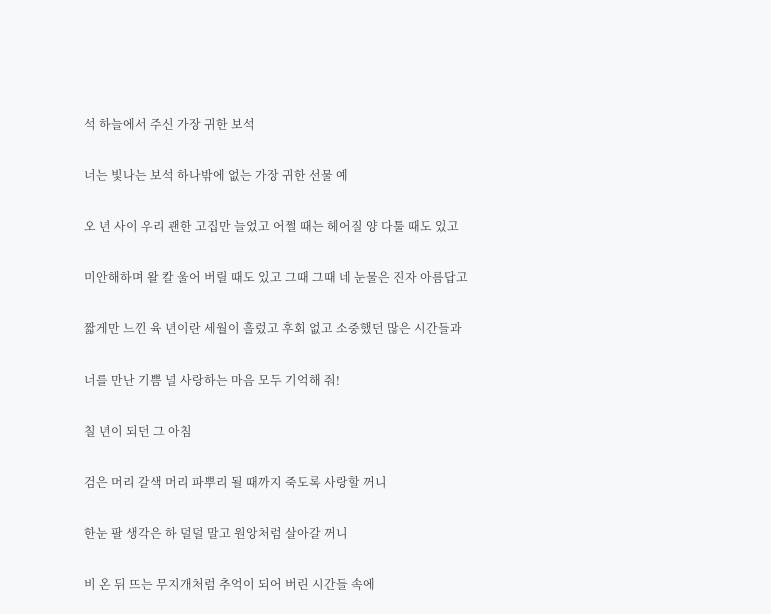석 하늘에서 주신 가장 귀한 보석

너는 빛나는 보석 하나밖에 없는 가장 귀한 선물 예

오 년 사이 우리 괜한 고집만 늘었고 어쩔 때는 헤어질 양 다툴 때도 있고

미안해하며 왈 칼 울어 버릴 때도 있고 그때 그때 네 눈물은 진자 아름답고

짧게만 느낀 육 년이란 세월이 흘렀고 후회 없고 소중했던 많은 시간들과

너를 만난 기쁨 널 사랑하는 마음 모두 기억해 줘!

칠 년이 되던 그 아침

검은 머리 갈색 머리 파뿌리 될 때까지 죽도록 사랑할 꺼니

한눈 팔 생각은 하 덜덜 말고 원앙처럼 살아갈 꺼니

비 온 뒤 뜨는 무지개처럼 추억이 되어 버린 시간들 속에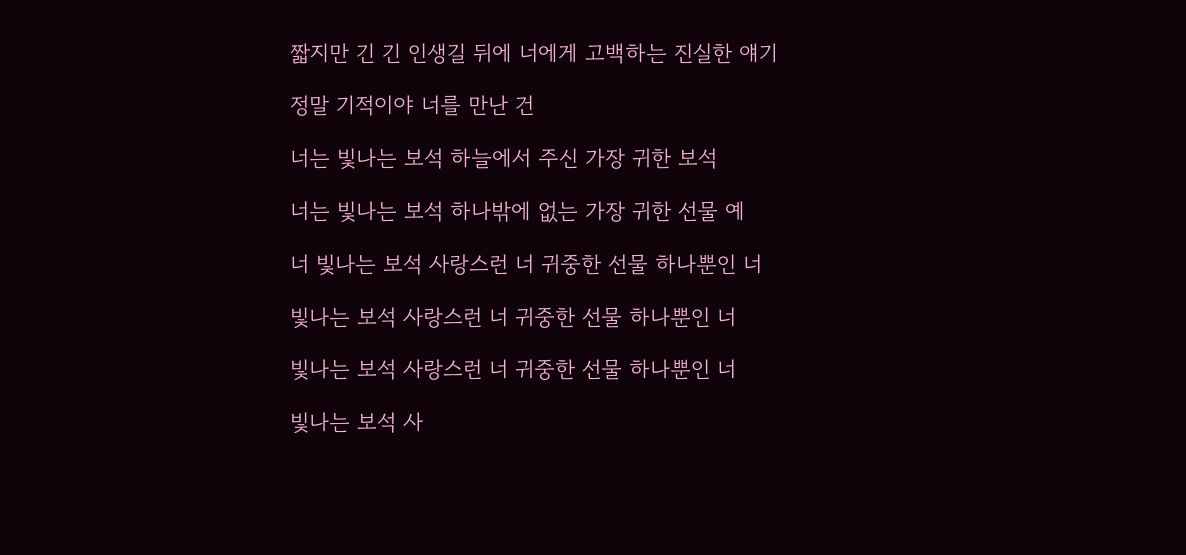짧지만 긴 긴 인생길 뒤에 너에게 고백하는 진실한 얘기

정말 기적이야 너를 만난 건

너는 빛나는 보석 하늘에서 주신 가장 귀한 보석

너는 빛나는 보석 하나밖에 없는 가장 귀한 선물 예

너 빛나는 보석 사랑스런 너 귀중한 선물 하나뿐인 너

빛나는 보석 사랑스런 너 귀중한 선물 하나뿐인 너

빛나는 보석 사랑스런 너 귀중한 선물 하나뿐인 너

빛나는 보석 사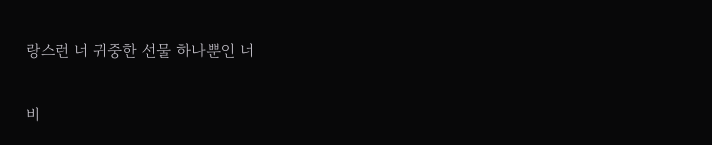랑스런 너 귀중한 선물 하나뿐인 너

비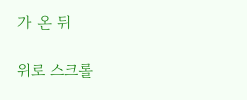가 온 뒤

위로 스크롤